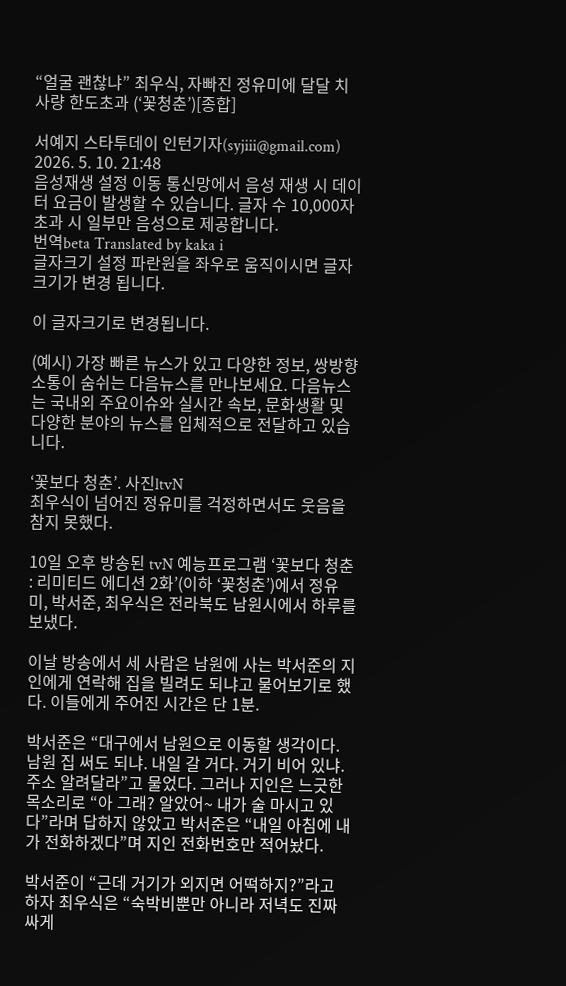“얼굴 괜찮냐” 최우식, 자빠진 정유미에 달달 치사량 한도초과 (‘꽃청춘’)[종합]

서예지 스타투데이 인턴기자(syjiii@gmail.com) 2026. 5. 10. 21:48
음성재생 설정 이동 통신망에서 음성 재생 시 데이터 요금이 발생할 수 있습니다. 글자 수 10,000자 초과 시 일부만 음성으로 제공합니다.
번역beta Translated by kaka i
글자크기 설정 파란원을 좌우로 움직이시면 글자크기가 변경 됩니다.

이 글자크기로 변경됩니다.

(예시) 가장 빠른 뉴스가 있고 다양한 정보, 쌍방향 소통이 숨쉬는 다음뉴스를 만나보세요. 다음뉴스는 국내외 주요이슈와 실시간 속보, 문화생활 및 다양한 분야의 뉴스를 입체적으로 전달하고 있습니다.

‘꽃보다 청춘’. 사진ltvN
최우식이 넘어진 정유미를 걱정하면서도 웃음을 참지 못했다.

10일 오후 방송된 tvN 예능프로그램 ‘꽃보다 청춘 : 리미티드 에디션 2화’(이하 ‘꽃청춘’)에서 정유미, 박서준, 최우식은 전라북도 남원시에서 하루를 보냈다.

이날 방송에서 세 사람은 남원에 사는 박서준의 지인에게 연락해 집을 빌려도 되냐고 물어보기로 했다. 이들에게 주어진 시간은 단 1분.

박서준은 “대구에서 남원으로 이동할 생각이다. 남원 집 써도 되냐. 내일 갈 거다. 거기 비어 있냐. 주소 알려달라”고 물었다. 그러나 지인은 느긋한 목소리로 “아 그래? 알았어~ 내가 술 마시고 있다”라며 답하지 않았고 박서준은 “내일 아침에 내가 전화하겠다”며 지인 전화번호만 적어놨다.

박서준이 “근데 거기가 외지면 어떡하지?”라고 하자 최우식은 “숙박비뿐만 아니라 저녁도 진짜 싸게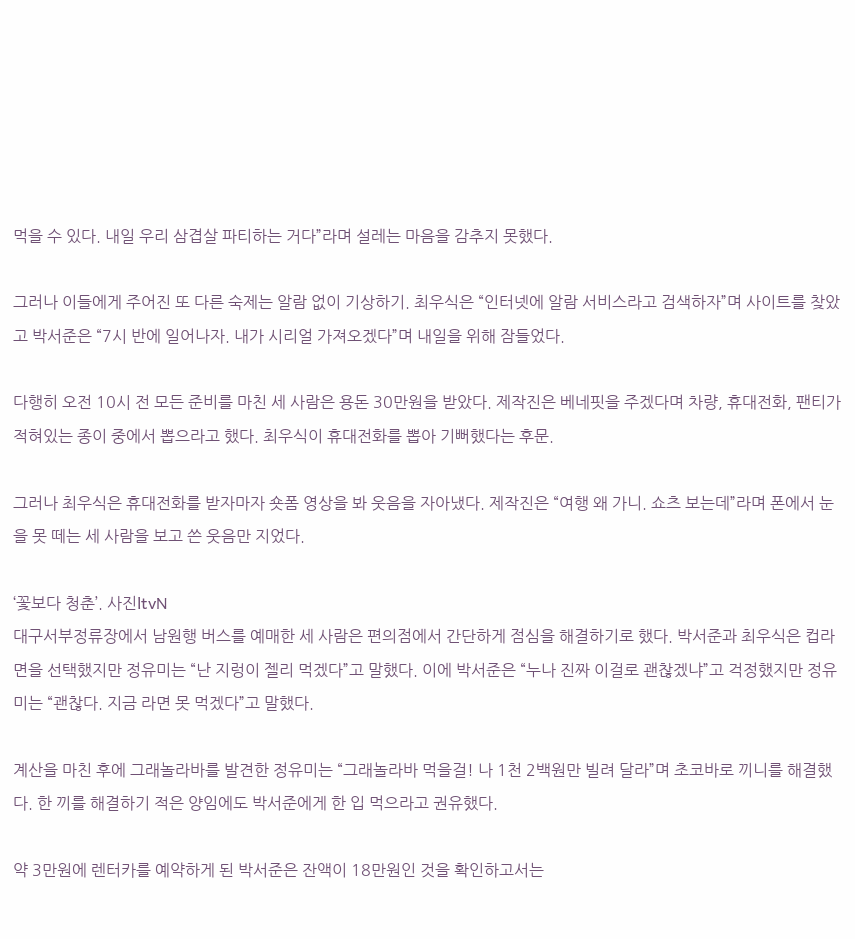먹을 수 있다. 내일 우리 삼겹살 파티하는 거다”라며 설레는 마음을 감추지 못했다.

그러나 이들에게 주어진 또 다른 숙제는 알람 없이 기상하기. 최우식은 “인터넷에 알람 서비스라고 검색하자”며 사이트를 찾았고 박서준은 “7시 반에 일어나자. 내가 시리얼 가져오겠다”며 내일을 위해 잠들었다.

다행히 오전 10시 전 모든 준비를 마친 세 사람은 용돈 30만원을 받았다. 제작진은 베네핏을 주겠다며 차량, 휴대전화, 팬티가 적혀있는 종이 중에서 뽑으라고 했다. 최우식이 휴대전화를 뽑아 기뻐했다는 후문.

그러나 최우식은 휴대전화를 받자마자 숏폼 영상을 봐 웃음을 자아냈다. 제작진은 “여행 왜 가니. 쇼츠 보는데”라며 폰에서 눈을 못 떼는 세 사람을 보고 쓴 웃음만 지었다.

‘꽃보다 청춘’. 사진ltvN
대구서부정류장에서 남원행 버스를 예매한 세 사람은 편의점에서 간단하게 점심을 해결하기로 했다. 박서준과 최우식은 컵라면을 선택했지만 정유미는 “난 지렁이 젤리 먹겠다”고 말했다. 이에 박서준은 “누나 진짜 이걸로 괜찮겠냐”고 걱정했지만 정유미는 “괜찮다. 지금 라면 못 먹겠다”고 말했다.

계산을 마친 후에 그래놀라바를 발견한 정유미는 “그래놀라바 먹을걸! 나 1천 2백원만 빌려 달라”며 초코바로 끼니를 해결했다. 한 끼를 해결하기 적은 양임에도 박서준에게 한 입 먹으라고 권유했다.

약 3만원에 렌터카를 예약하게 된 박서준은 잔액이 18만원인 것을 확인하고서는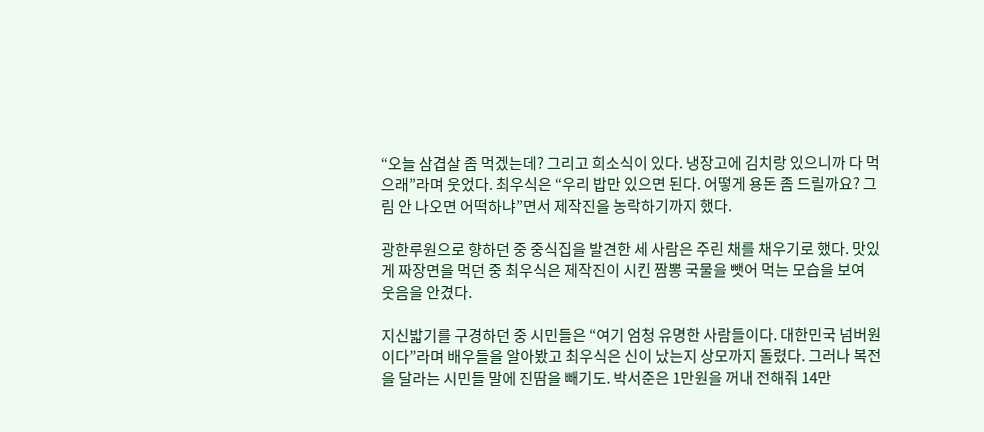“오늘 삼겹살 좀 먹겠는데? 그리고 희소식이 있다. 냉장고에 김치랑 있으니까 다 먹으래”라며 웃었다. 최우식은 “우리 밥만 있으면 된다. 어떻게 용돈 좀 드릴까요? 그림 안 나오면 어떡하냐”면서 제작진을 농락하기까지 했다.

광한루원으로 향하던 중 중식집을 발견한 세 사람은 주린 채를 채우기로 했다. 맛있게 짜장면을 먹던 중 최우식은 제작진이 시킨 짬뽕 국물을 뺏어 먹는 모습을 보여 웃음을 안겼다.

지신밟기를 구경하던 중 시민들은 “여기 엄청 유명한 사람들이다. 대한민국 넘버원이다”라며 배우들을 알아봤고 최우식은 신이 났는지 상모까지 돌렸다. 그러나 복전을 달라는 시민들 말에 진땀을 빼기도. 박서준은 1만원을 꺼내 전해줘 14만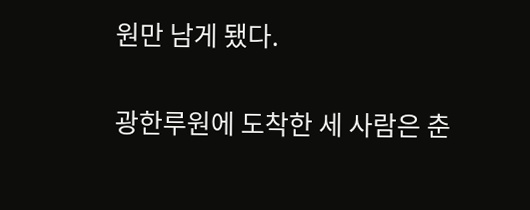원만 남게 됐다.

광한루원에 도착한 세 사람은 춘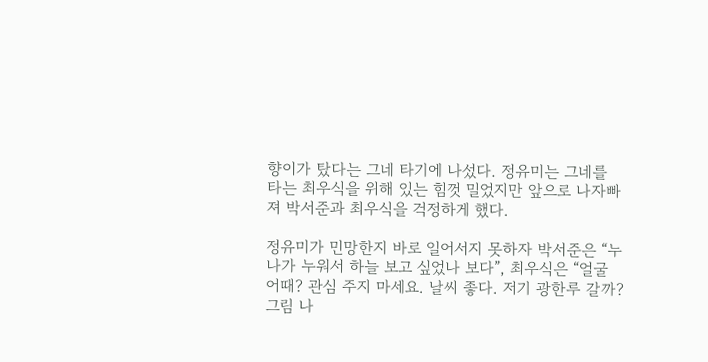향이가 탔다는 그네 타기에 나섰다. 정유미는 그네를 타는 최우식을 위해 있는 힘껏 밀었지만 앞으로 나자빠져 박서준과 최우식을 걱정하게 했다.

정유미가 민망한지 바로 일어서지 못하자 박서준은 “누나가 누워서 하늘 보고 싶었나 보다”, 최우식은 “얼굴 어때? 관심 주지 마세요. 날씨 좋다. 저기 광한루 갈까? 그림 나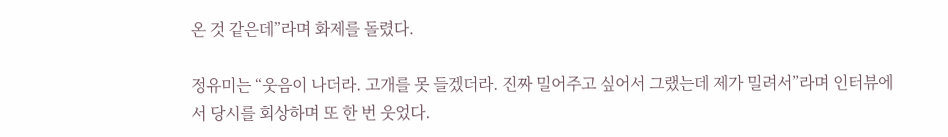온 것 같은데”라며 화제를 돌렸다.

정유미는 “웃음이 나더라. 고개를 못 들겠더라. 진짜 밀어주고 싶어서 그랬는데 제가 밀려서”라며 인터뷰에서 당시를 회상하며 또 한 번 웃었다.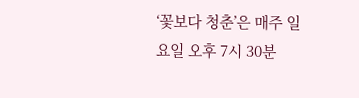‘꽃보다 청춘’은 매주 일요일 오후 7시 30분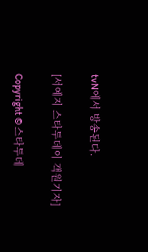tvN에서 방송된다.

[서예지 스타투데이 객원기자]

Copyright © 스타투데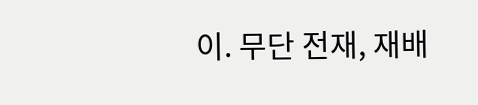이. 무단 전재, 재배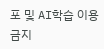포 및 AI학습 이용 금지